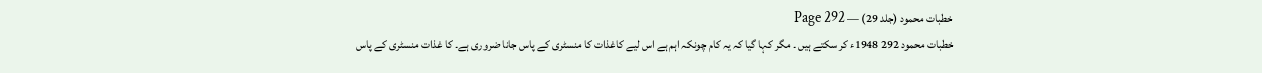خطبات محمود (جلد 29) — Page 292
خطبات محمود 292 1948ء کر سکتے ہیں ۔ مگر کہا گیا کہ یہ کام چونکہ اہم ہے اس لیے کاغذات کا منسٹری کے پاس جانا ضروری ہے۔ کا غذات منسٹری کے پاس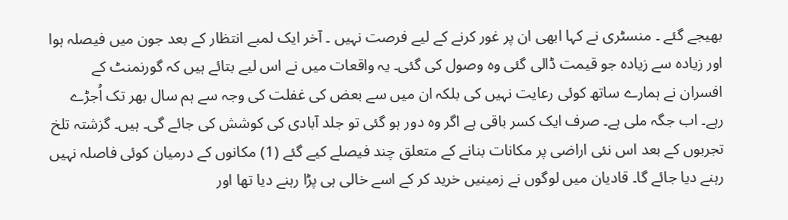بھیجے گئے ۔ منسٹری نے کہا ابھی ان پر غور کرنے کے لیے فرصت نہیں ۔ آخر ایک لمبے انتظار کے بعد جون میں فیصلہ ہوا اور زیادہ سے زیادہ جو قیمت ڈالی گئی وہ وصول کی گئی۔ یہ واقعات میں نے اس لیے بتائے ہیں کہ گورنمنٹ کے افسران نے ہمارے ساتھ کوئی رعایت نہیں کی بلکہ ان میں سے بعض کی غفلت کی وجہ سے ہم سال بھر تک اُجڑے رہے۔ اب جگہ ملی ہے۔ صرف ایک کسر باقی ہے اگر وہ دور ہو گئی تو جلد آبادی کی کوشش کی جائے گی۔ ہیں۔ گزشتہ تلخ تجربوں کے بعد اس نئی اراضی پر مکانات بنانے کے متعلق چند فیصلے کیے گئے (1) مکانوں کے درمیان کوئی فاصلہ نہیں رہنے دیا جائے گا۔ قادیان میں لوگوں نے زمینیں خرید کر کے اسے خالی ہی پڑا رہنے دیا تھا اور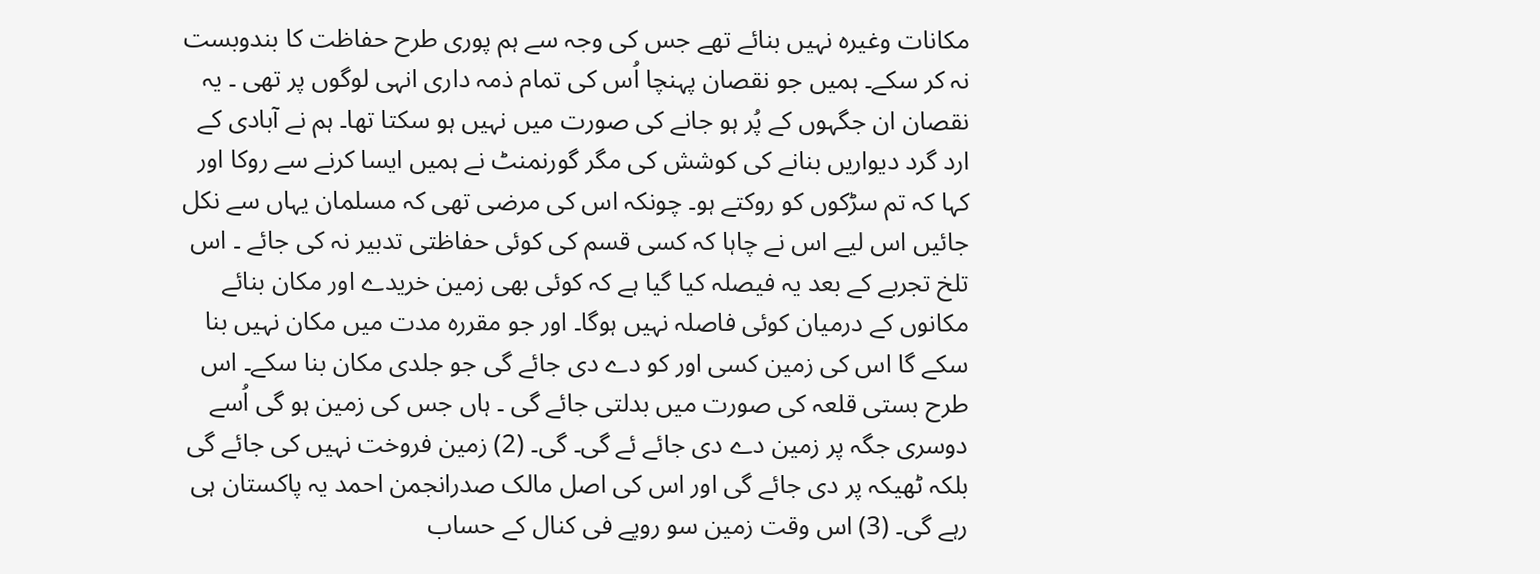مکانات وغیرہ نہیں بنائے تھے جس کی وجہ سے ہم پوری طرح حفاظت کا بندوبست نہ کر سکے۔ ہمیں جو نقصان پہنچا اُس کی تمام ذمہ داری انہی لوگوں پر تھی ۔ یہ نقصان ان جگہوں کے پُر ہو جانے کی صورت میں نہیں ہو سکتا تھا۔ ہم نے آبادی کے ارد گرد دیواریں بنانے کی کوشش کی مگر گورنمنٹ نے ہمیں ایسا کرنے سے روکا اور کہا کہ تم سڑکوں کو روکتے ہو۔ چونکہ اس کی مرضی تھی کہ مسلمان یہاں سے نکل جائیں اس لیے اس نے چاہا کہ کسی قسم کی کوئی حفاظتی تدبیر نہ کی جائے ۔ اس تلخ تجربے کے بعد یہ فیصلہ کیا گیا ہے کہ کوئی بھی زمین خریدے اور مکان بنائے مکانوں کے درمیان کوئی فاصلہ نہیں ہوگا۔ اور جو مقررہ مدت میں مکان نہیں بنا سکے گا اس کی زمین کسی اور کو دے دی جائے گی جو جلدی مکان بنا سکے۔ اس طرح بستی قلعہ کی صورت میں بدلتی جائے گی ۔ ہاں جس کی زمین ہو گی اُسے دوسری جگہ پر زمین دے دی جائے ئے گی۔ گی۔ (2) زمین فروخت نہیں کی جائے گی بلکہ ٹھیکہ پر دی جائے گی اور اس کی اصل مالک صدرانجمن احمد یہ پاکستان ہی رہے گی۔ (3) اس وقت زمین سو روپے فی کنال کے حساب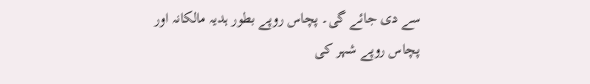سے دی جائے گی۔ پچاس روپے بطور ہدیہ مالکانہ اور پچاس روپے شہر کی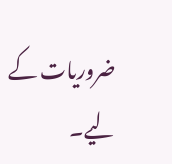ضروریات کے لیے۔